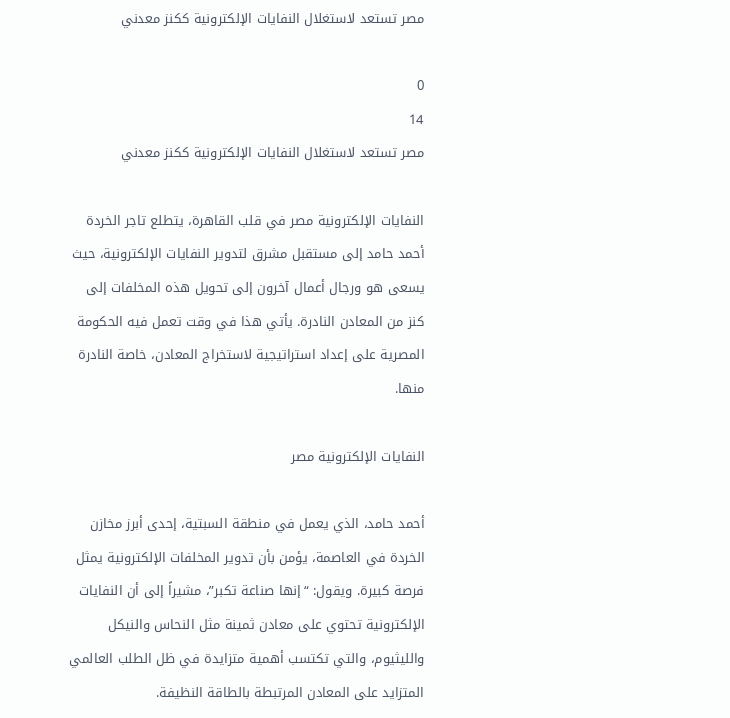مصر تستعد لاستغلال النفايات الإلكترونية ككنز معدني

0
14
مصر تستعد لاستغلال النفايات الإلكترونية ككنز معدني

النفايات الإلكترونية مصر في قلب القاهرة، يتطلع تاجر الخردة أحمد حامد إلى مستقبل مشرق لتدوير النفايات الإلكترونية، حيث يسعى هو ورجال أعمال آخرون إلى تحويل هذه المخلفات إلى كنز من المعادن النادرة. يأتي هذا في وقت تعمل فيه الحكومة المصرية على إعداد استراتيجية لاستخراج المعادن، خاصة النادرة منها.

النفايات الإلكترونية مصر

أحمد حامد، الذي يعمل في منطقة السبتية، إحدى أبرز مخازن الخردة في العاصمة، يؤمن بأن تدوير المخلفات الإلكترونية يمثل فرصة كبيرة. ويقول: “إنها صناعة تكبر”، مشيراً إلى أن النفايات الإلكترونية تحتوي على معادن ثمينة مثل النحاس والنيكل والليثيوم، والتي تكتسب أهمية متزايدة في ظل الطلب العالمي المتزايد على المعادن المرتبطة بالطاقة النظيفة.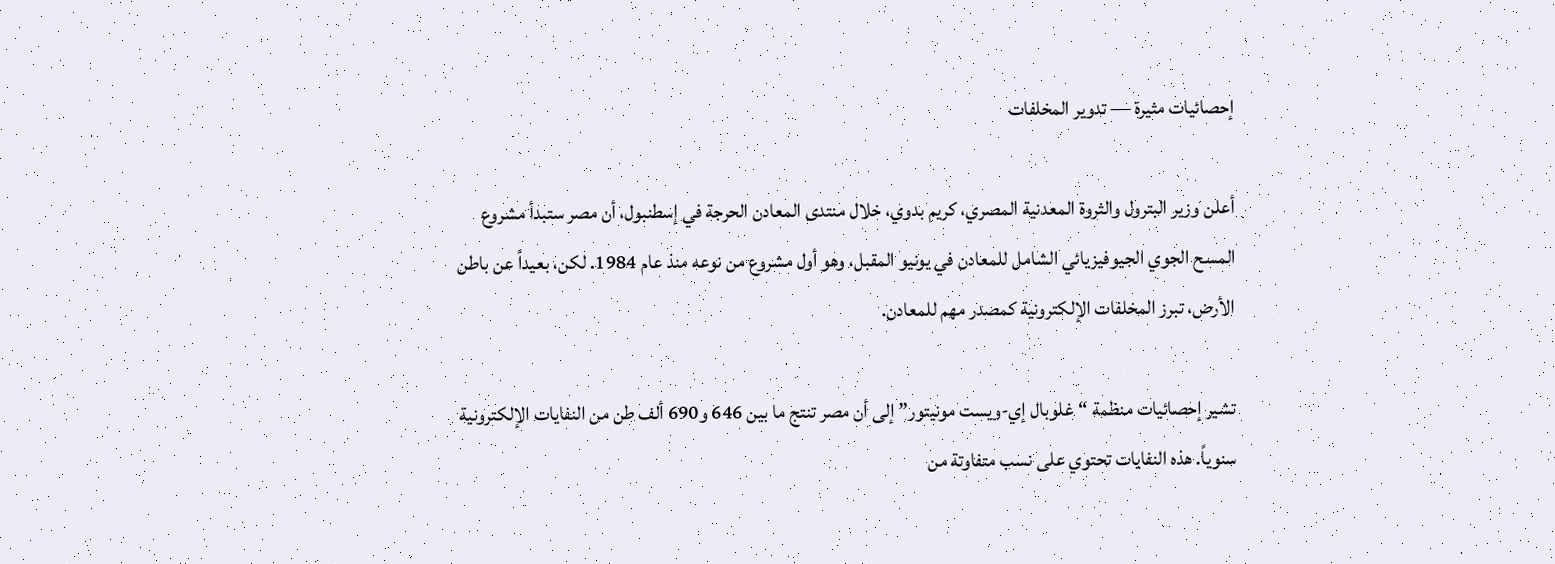إحصائيات مثيرة — تدوير المخلفات

أعلن وزير البترول والثروة المعدنية المصري، كريم بدوي، خلال منتدى المعادن الحرجة في إسطنبول، أن مصر ستبدأ مشروع المسح الجوي الجيوفيزيائي الشامل للمعادن في يونيو المقبل، وهو أول مشروع من نوعه منذ عام 1984. لكن، بعيداً عن باطن الأرض، تبرز المخلفات الإلكترونية كمصدر مهم للمعادن.

تشير إحصائيات منظمة “غلوبال إي-ويست مونيتور” إلى أن مصر تنتج ما بين 646 و690 ألف طن من النفايات الإلكترونية سنوياً. هذه النفايات تحتوي على نسب متفاوتة من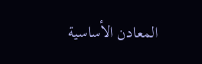المعادن الأساسية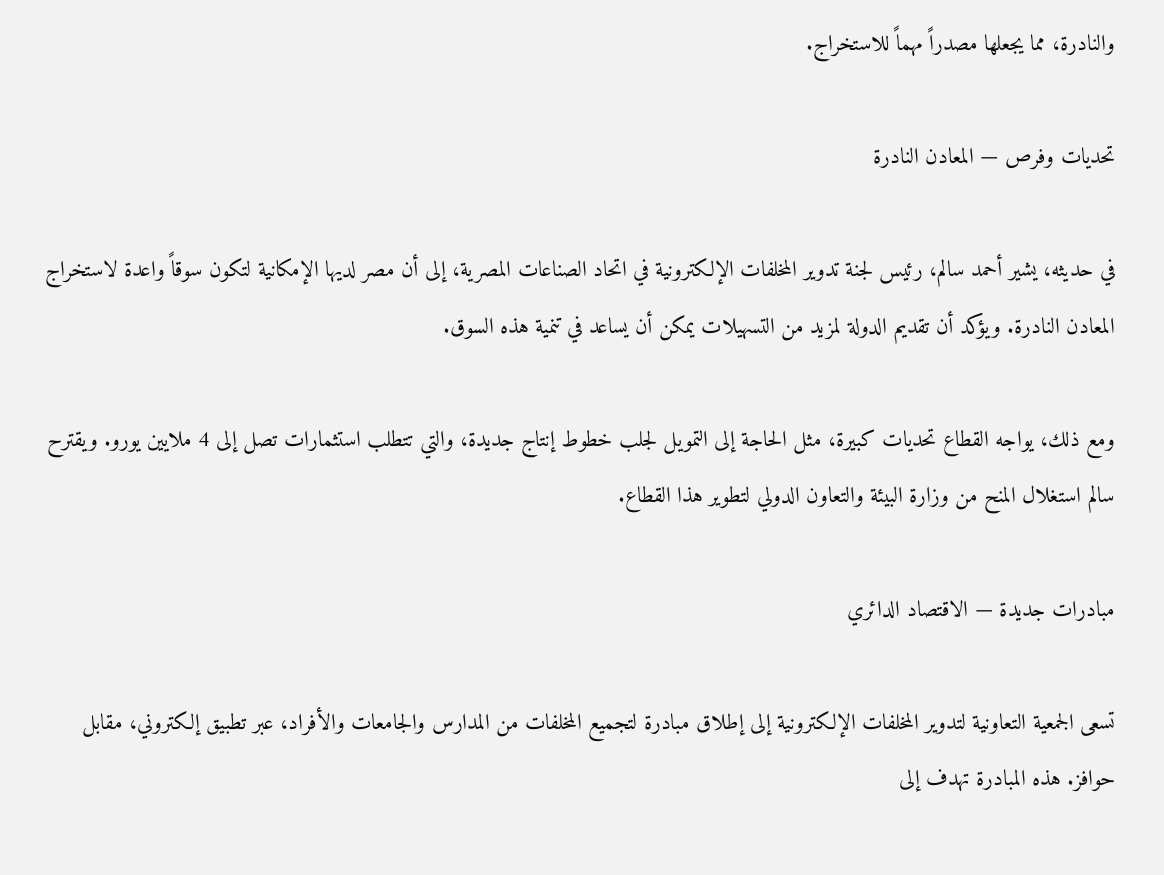والنادرة، مما يجعلها مصدراً مهماً للاستخراج.

تحديات وفرص — المعادن النادرة

في حديثه، يشير أحمد سالم، رئيس لجنة تدوير المخلفات الإلكترونية في اتحاد الصناعات المصرية، إلى أن مصر لديها الإمكانية لتكون سوقاً واعدة لاستخراج المعادن النادرة. ويؤكد أن تقديم الدولة لمزيد من التسهيلات يمكن أن يساعد في تنمية هذه السوق.

ومع ذلك، يواجه القطاع تحديات كبيرة، مثل الحاجة إلى التمويل لجلب خطوط إنتاج جديدة، والتي تتطلب استثمارات تصل إلى 4 ملايين يورو. ويقترح سالم استغلال المنح من وزارة البيئة والتعاون الدولي لتطوير هذا القطاع.

مبادرات جديدة — الاقتصاد الدائري

تسعى الجمعية التعاونية لتدوير المخلفات الإلكترونية إلى إطلاق مبادرة لتجميع المخلفات من المدارس والجامعات والأفراد، عبر تطبيق إلكتروني، مقابل حوافز. هذه المبادرة تهدف إلى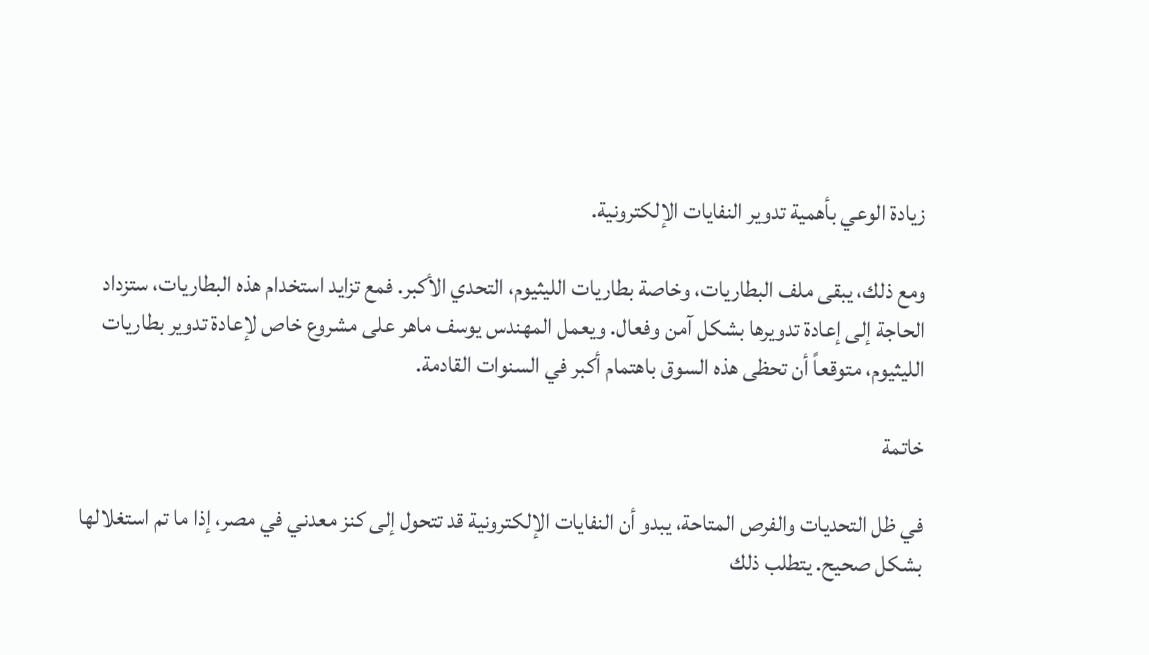زيادة الوعي بأهمية تدوير النفايات الإلكترونية.

ومع ذلك، يبقى ملف البطاريات، وخاصة بطاريات الليثيوم، التحدي الأكبر. فمع تزايد استخدام هذه البطاريات، ستزداد الحاجة إلى إعادة تدويرها بشكل آمن وفعال. ويعمل المهندس يوسف ماهر على مشروع خاص لإعادة تدوير بطاريات الليثيوم، متوقعاً أن تحظى هذه السوق باهتمام أكبر في السنوات القادمة.

خاتمة

في ظل التحديات والفرص المتاحة، يبدو أن النفايات الإلكترونية قد تتحول إلى كنز معدني في مصر، إذا ما تم استغلالها بشكل صحيح. يتطلب ذلك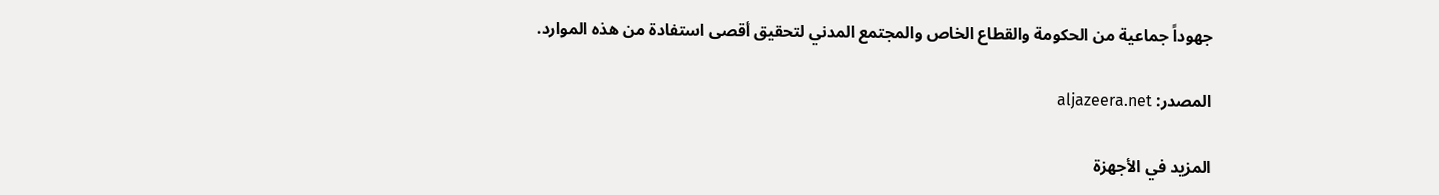جهوداً جماعية من الحكومة والقطاع الخاص والمجتمع المدني لتحقيق أقصى استفادة من هذه الموارد.

المصدر: aljazeera.net

المزيد في الأجهزة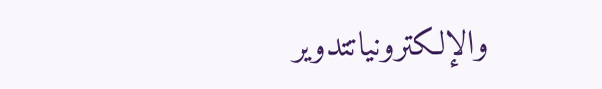والإلكترونياتتدوير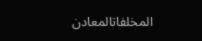المخلفاتالمعادن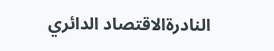النادرةالاقتصاد الدائري